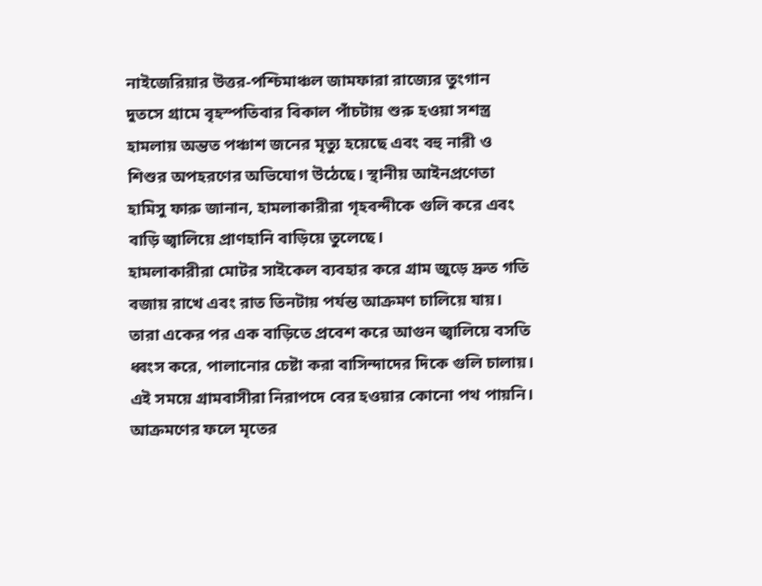নাইজেরিয়ার উত্তর-পশ্চিমাঞ্চল জামফারা রাজ্যের তুংগান দুতসে গ্রামে বৃহস্পতিবার বিকাল পাঁচটায় শুরু হওয়া সশস্ত্র হামলায় অন্তত পঞ্চাশ জনের মৃত্যু হয়েছে এবং বহু নারী ও শিশুর অপহরণের অভিযোগ উঠেছে। স্থানীয় আইনপ্রণেতা হামিসু ফারু জানান, হামলাকারীরা গৃহবন্দীকে গুলি করে এবং বাড়ি জ্বালিয়ে প্রাণহানি বাড়িয়ে তুলেছে।
হামলাকারীরা মোটর সাইকেল ব্যবহার করে গ্রাম জুড়ে দ্রুত গতি বজায় রাখে এবং রাত তিনটায় পর্যন্ত আক্রমণ চালিয়ে যায়। তারা একের পর এক বাড়িতে প্রবেশ করে আগুন জ্বালিয়ে বসতি ধ্বংস করে, পালানোর চেষ্টা করা বাসিন্দাদের দিকে গুলি চালায়। এই সময়ে গ্রামবাসীরা নিরাপদে বের হওয়ার কোনো পথ পায়নি।
আক্রমণের ফলে মৃতের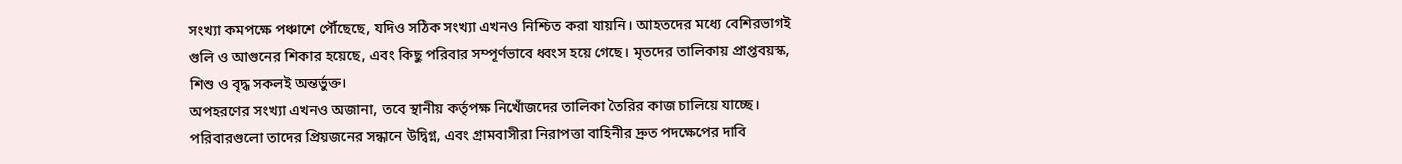সংখ্যা কমপক্ষে পঞ্চাশে পৌঁছেছে, যদিও সঠিক সংখ্যা এখনও নিশ্চিত করা যায়নি। আহতদের মধ্যে বেশিরভাগই গুলি ও আগুনের শিকার হয়েছে, এবং কিছু পরিবার সম্পূর্ণভাবে ধ্বংস হয়ে গেছে। মৃতদের তালিকায় প্রাপ্তবয়স্ক, শিশু ও বৃদ্ধ সকলই অন্তর্ভুক্ত।
অপহরণের সংখ্যা এখনও অজানা, তবে স্থানীয় কর্তৃপক্ষ নিখোঁজদের তালিকা তৈরির কাজ চালিয়ে যাচ্ছে। পরিবারগুলো তাদের প্রিয়জনের সন্ধানে উদ্বিগ্ন, এবং গ্রামবাসীরা নিরাপত্তা বাহিনীর দ্রুত পদক্ষেপের দাবি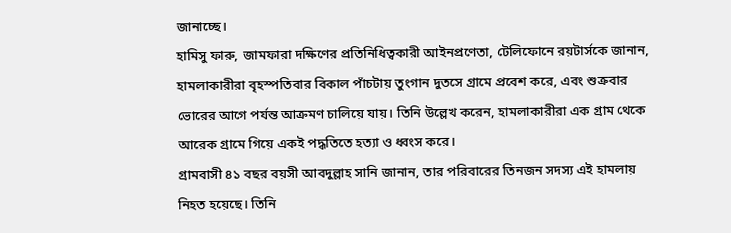জানাচ্ছে।
হামিসু ফারু, জামফারা দক্ষিণের প্রতিনিধিত্বকারী আইনপ্রণেতা, টেলিফোনে রয়টার্সকে জানান, হামলাকারীরা বৃহস্পতিবার বিকাল পাঁচটায় তুংগান দুতসে গ্রামে প্রবেশ করে, এবং শুক্রবার ভোরের আগে পর্যন্ত আক্রমণ চালিয়ে যায়। তিনি উল্লেখ করেন, হামলাকারীরা এক গ্রাম থেকে আরেক গ্রামে গিয়ে একই পদ্ধতিতে হত্যা ও ধ্বংস করে।
গ্রামবাসী ৪১ বছর বয়সী আবদুল্লাহ সানি জানান, তার পরিবারের তিনজন সদস্য এই হামলায় নিহত হয়েছে। তিনি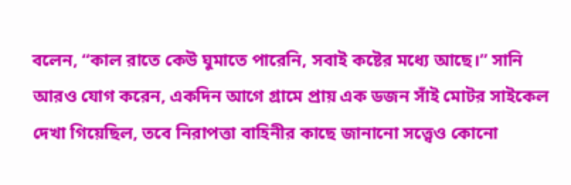বলেন, “কাল রাতে কেউ ঘুমাতে পারেনি, সবাই কষ্টের মধ্যে আছে।” সানি আরও যোগ করেন, একদিন আগে গ্রামে প্রায় এক ডজন সাঁই মোটর সাইকেল দেখা গিয়েছিল, তবে নিরাপত্তা বাহিনীর কাছে জানানো সত্ত্বেও কোনো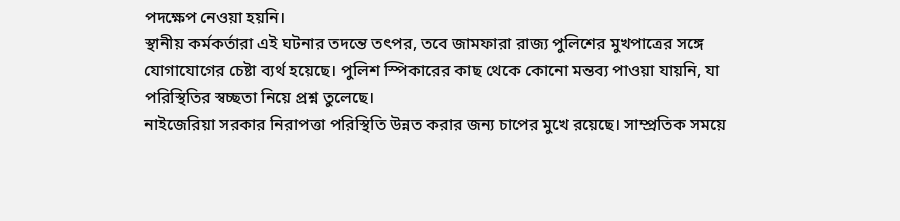পদক্ষেপ নেওয়া হয়নি।
স্থানীয় কর্মকর্তারা এই ঘটনার তদন্তে তৎপর, তবে জামফারা রাজ্য পুলিশের মুখপাত্রের সঙ্গে যোগাযোগের চেষ্টা ব্যর্থ হয়েছে। পুলিশ স্পিকারের কাছ থেকে কোনো মন্তব্য পাওয়া যায়নি, যা পরিস্থিতির স্বচ্ছতা নিয়ে প্রশ্ন তুলেছে।
নাইজেরিয়া সরকার নিরাপত্তা পরিস্থিতি উন্নত করার জন্য চাপের মুখে রয়েছে। সাম্প্রতিক সময়ে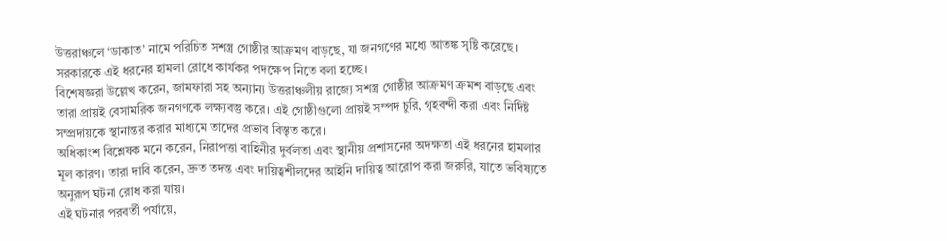উত্তরাঞ্চলে ‘ডাকাত’ নামে পরিচিত সশস্ত্র গোষ্ঠীর আক্রমণ বাড়ছে, যা জনগণের মধ্যে আতঙ্ক সৃষ্টি করেছে। সরকারকে এই ধরনের হামলা রোধে কার্যকর পদক্ষেপ নিতে বলা হচ্ছে।
বিশেষজ্ঞরা উল্লেখ করেন, জামফারা সহ অন্যান্য উত্তরাঞ্চলীয় রাজ্যে সশস্ত্র গোষ্ঠীর আক্রমণ ক্রমশ বাড়ছে এবং তারা প্রায়ই বেসামরিক জনগণকে লক্ষ্যবস্তু করে। এই গোষ্ঠীগুলো প্রায়ই সম্পদ চুরি, গৃহবন্দী করা এবং নির্দিষ্ট সম্প্রদায়কে স্থানান্তর করার মাধ্যমে তাদের প্রভাব বিস্তৃত করে।
অধিকাংশ বিশ্লেষক মনে করেন, নিরাপত্তা বাহিনীর দুর্বলতা এবং স্থানীয় প্রশাসনের অদক্ষতা এই ধরনের হামলার মূল কারণ। তারা দাবি করেন, দ্রুত তদন্ত এবং দায়িত্বশীলদের আইনি দায়িত্ব আরোপ করা জরুরি, যাতে ভবিষ্যতে অনুরূপ ঘটনা রোধ করা যায়।
এই ঘটনার পরবর্তী পর্যায়ে,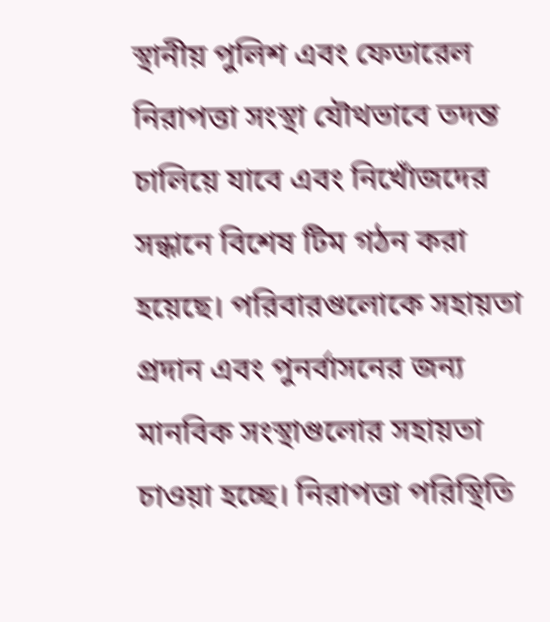স্থানীয় পুলিশ এবং ফেডারেল নিরাপত্তা সংস্থা যৌথভাবে তদন্ত চালিয়ে যাবে এবং নিখোঁজদের সন্ধানে বিশেষ টিম গঠন করা হয়েছে। পরিবারগুলোকে সহায়তা প্রদান এবং পুনর্বাসনের জন্য মানবিক সংস্থাগুলোর সহায়তা চাওয়া হচ্ছে। নিরাপত্তা পরিস্থিতি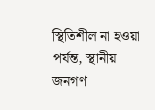স্থিতিশীল না হওয়া পর্যন্ত, স্থানীয় জনগণ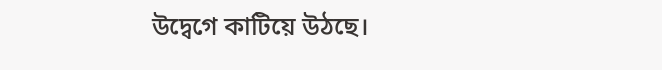উদ্বেগে কাটিয়ে উঠছে।